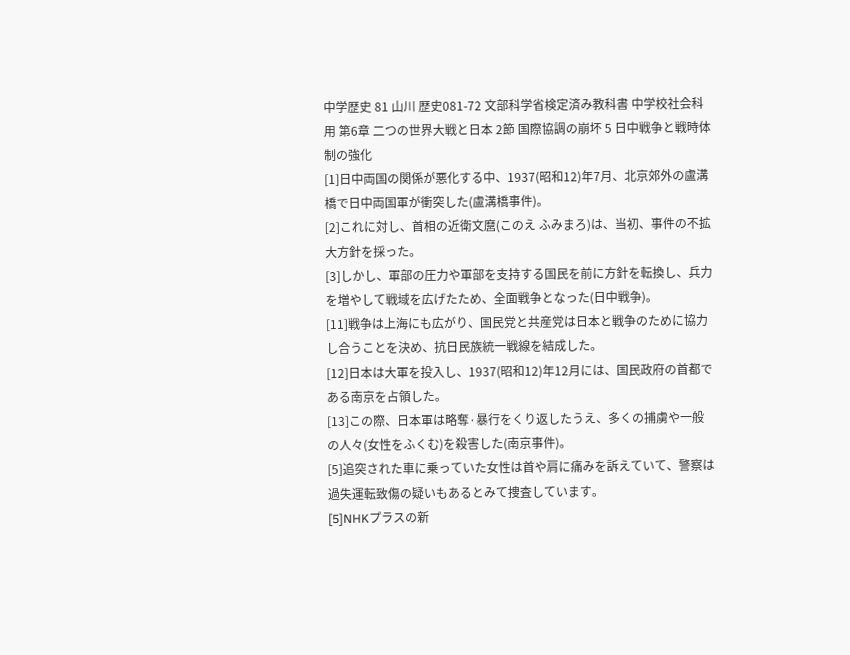中学歴史 81 山川 歴史081-72 文部科学省検定済み教科書 中学校社会科用 第6章 二つの世界大戦と日本 2節 国際協調の崩坏 5 日中戦争と戦時体制の強化
[1]日中両国の関係が悪化する中、1937(昭和12)年7月、北京郊外の盧溝橋で日中両国軍が衝突した(盧溝橋事件)。
[2]これに対し、首相の近衛文麿(このえ ふみまろ)は、当初、事件の不拡大方針を採った。
[3]しかし、軍部の圧力や軍部を支持する国民を前に方針を転換し、兵力を増やして戦域を広げたため、全面戦争となった(日中戦争)。
[11]戦争は上海にも広がり、国民党と共産党は日本と戦争のために協力し合うことを決め、抗日民族統一戦線を結成した。
[12]日本は大軍を投入し、1937(昭和12)年12月には、国民政府の首都である南京を占領した。
[13]この際、日本軍は略奪·暴行をくり返したうえ、多くの捕虜や一般の人々(女性をふくむ)を殺害した(南京事件)。
[5]追突された車に乗っていた女性は首や肩に痛みを訴えていて、警察は過失運転致傷の疑いもあるとみて捜査しています。
[5]NHKプラスの新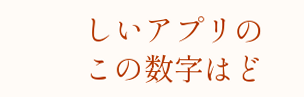しいアプリのこの数字はど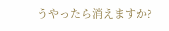うやったら消えますか?